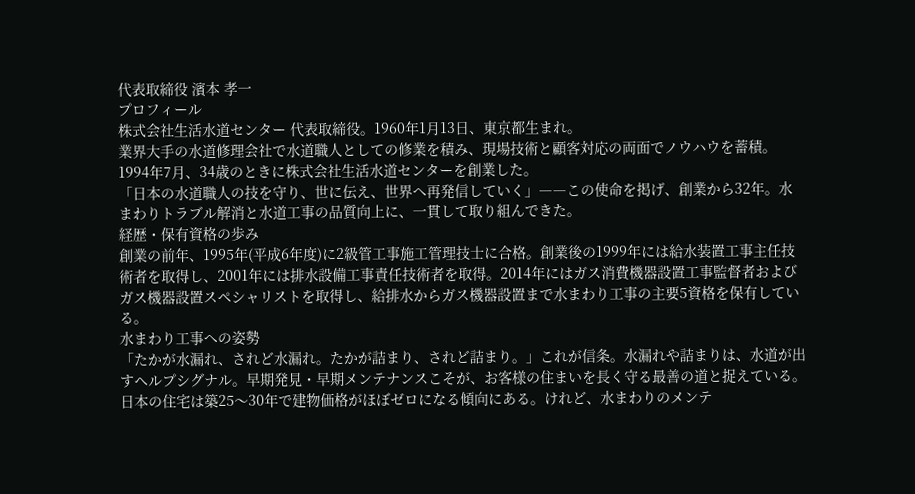代表取締役 濱本 孝一
プロフィール
株式会社生活水道センター 代表取締役。1960年1月13日、東京都生まれ。
業界大手の水道修理会社で水道職人としての修業を積み、現場技術と顧客対応の両面でノウハウを蓄積。1994年7月、34歳のときに株式会社生活水道センターを創業した。
「日本の水道職人の技を守り、世に伝え、世界へ再発信していく」――この使命を掲げ、創業から32年。水まわりトラブル解消と水道工事の品質向上に、一貫して取り組んできた。
経歴・保有資格の歩み
創業の前年、1995年(平成6年度)に2級管工事施工管理技士に合格。創業後の1999年には給水装置工事主任技術者を取得し、2001年には排水設備工事責任技術者を取得。2014年にはガス消費機器設置工事監督者およびガス機器設置スペシャリストを取得し、給排水からガス機器設置まで水まわり工事の主要5資格を保有している。
水まわり工事への姿勢
「たかが水漏れ、されど水漏れ。たかが詰まり、されど詰まり。」これが信条。水漏れや詰まりは、水道が出すヘルプシグナル。早期発見・早期メンテナンスこそが、お客様の住まいを長く守る最善の道と捉えている。
日本の住宅は築25〜30年で建物価格がほぼゼロになる傾向にある。けれど、水まわりのメンテ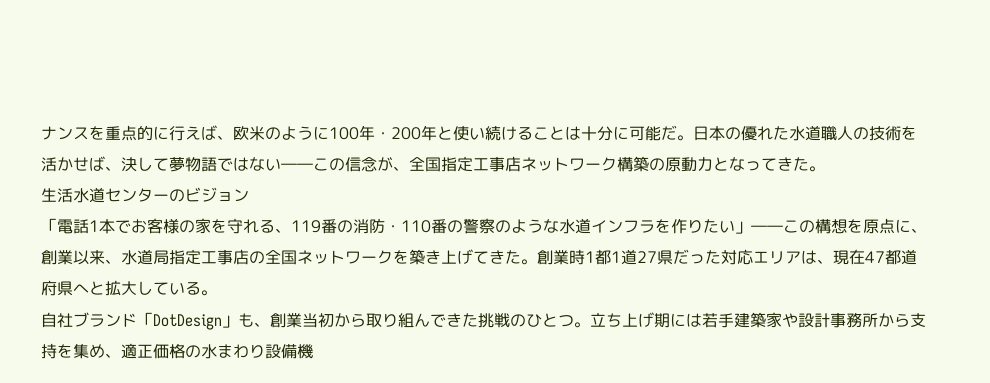ナンスを重点的に行えば、欧米のように100年・200年と使い続けることは十分に可能だ。日本の優れた水道職人の技術を活かせば、決して夢物語ではない――この信念が、全国指定工事店ネットワーク構築の原動力となってきた。
生活水道センターのビジョン
「電話1本でお客様の家を守れる、119番の消防・110番の警察のような水道インフラを作りたい」――この構想を原点に、創業以来、水道局指定工事店の全国ネットワークを築き上げてきた。創業時1都1道27県だった対応エリアは、現在47都道府県へと拡大している。
自社ブランド「DotDesign」も、創業当初から取り組んできた挑戦のひとつ。立ち上げ期には若手建築家や設計事務所から支持を集め、適正価格の水まわり設備機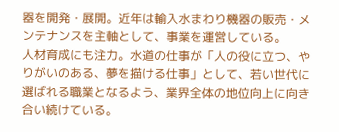器を開発・展開。近年は輸入水まわり機器の販売・メンテナンスを主軸として、事業を運営している。
人材育成にも注力。水道の仕事が「人の役に立つ、やりがいのある、夢を描ける仕事」として、若い世代に選ばれる職業となるよう、業界全体の地位向上に向き合い続けている。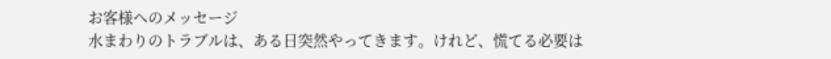お客様へのメッセージ
水まわりのトラブルは、ある日突然やってきます。けれど、慌てる必要は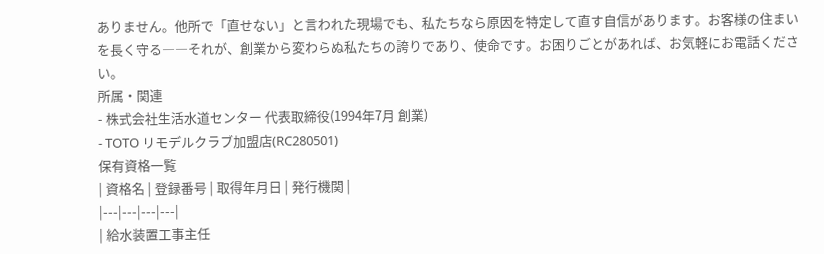ありません。他所で「直せない」と言われた現場でも、私たちなら原因を特定して直す自信があります。お客様の住まいを長く守る――それが、創業から変わらぬ私たちの誇りであり、使命です。お困りごとがあれば、お気軽にお電話ください。
所属・関連
- 株式会社生活水道センター 代表取締役(1994年7月 創業)
- TOTO リモデルクラブ加盟店(RC280501)
保有資格一覧
| 資格名 | 登録番号 | 取得年月日 | 発行機関 |
|---|---|---|---|
| 給水装置工事主任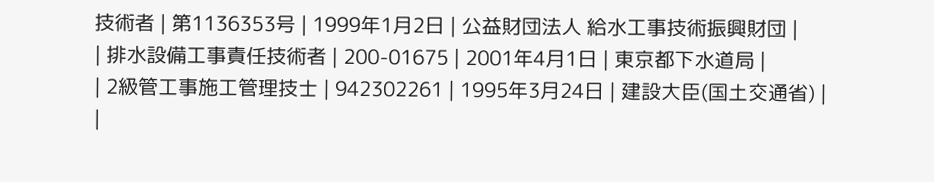技術者 | 第1136353号 | 1999年1月2日 | 公益財団法人 給水工事技術振興財団 |
| 排水設備工事責任技術者 | 200-01675 | 2001年4月1日 | 東京都下水道局 |
| 2級管工事施工管理技士 | 942302261 | 1995年3月24日 | 建設大臣(国土交通省) |
|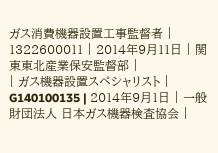ガス消費機器設置工事監督者 | 1322600011 | 2014年9月11日 | 関東東北産業保安監督部 |
| ガス機器設置スペシャリスト | G140100135 | 2014年9月1日 | 一般財団法人 日本ガス機器検査協会 |